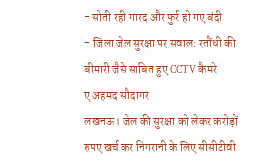- सोती रही गारद और फुर्र हो गए बंदी
- जिला जेल सुरक्षा पर सवाल: रतौंधी की बीमारी जैसे साबित हुए CCTV कैमरे
ए अहमद सौदागर
लखनऊ। जेल की सुरक्षा को लेकर करोड़ों रुपए खर्च कर निगरानी के लिए सीसीटीवी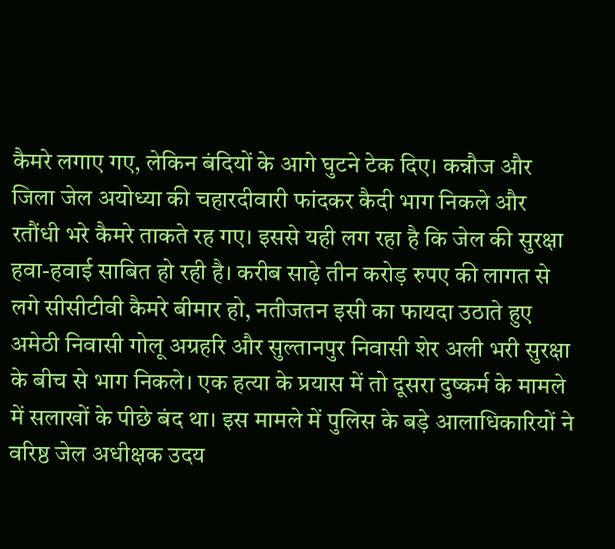कैमरे लगाए गए, लेकिन बंदियों के आगे घुटने टेक दिए। कन्नौज और जिला जेल अयोध्या की चहारदीवारी फांदकर कैदी भाग निकले और रतौंधी भरे कैमरे ताकते रह गए। इससे यही लग रहा है कि जेल की सुरक्षा हवा-हवाई साबित हो रही है। करीब साढ़े तीन करोड़ रुपए की लागत से लगे सीसीटीवी कैमरे बीमार हो, नतीजतन इसी का फायदा उठाते हुए अमेठी निवासी गोलू अग्रहरि और सुल्तानपुर निवासी शेर अली भरी सुरक्षा के बीच से भाग निकले। एक हत्या के प्रयास में तो दूसरा दुष्कर्म के मामले में सलाखों के पीछे बंद था। इस मामले में पुलिस के बड़े आलाधिकारियों ने वरिष्ठ जेल अधीक्षक उदय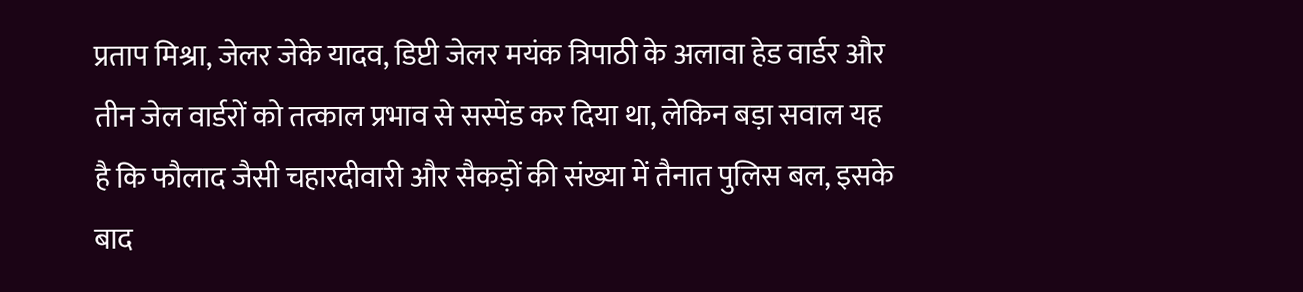प्रताप मिश्रा, जेलर जेके यादव, डिप्टी जेलर मयंक त्रिपाठी के अलावा हेड वार्डर और तीन जेल वार्डरों को तत्काल प्रभाव से सस्पेंड कर दिया था, लेकिन बड़ा सवाल यह है कि फौलाद जैसी चहारदीवारी और सैकड़ों की संख्या में तैनात पुलिस बल, इसके बाद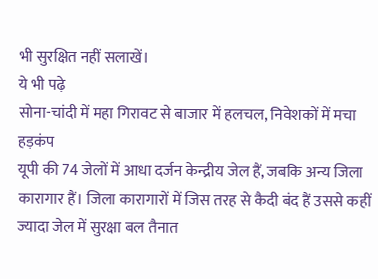भी सुरक्षित नहीं सलाखें।
ये भी पढ़े
सोना-चांदी में महा गिरावट से बाजार में हलचल, निवेशकों में मचा हड़कंप
यूपी की 74 जेलों में आधा दर्जन केन्द्रीय जेल हैं, जबकि अन्य जिला कारागार हैं। जिला कारागारों में जिस तरह से कैदी बंद हैं उससे कहीं ज्यादा जेल में सुरक्षा बल तैनात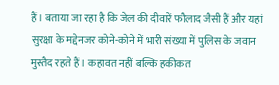हैं। बताया जा रहा है कि जेल की दीवारें फौलाद जैसी हैं और यहां सुरक्षा के मद्देनजर कोने-कोने में भारी संख्या में पुलिस के जवान मुस्तैद रहते हैं। कहावत नहीं बल्कि हकीकत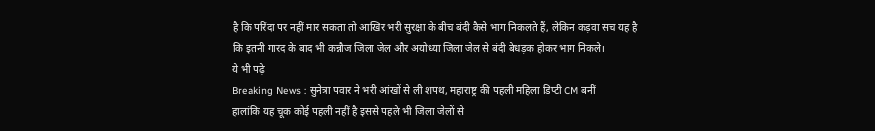है कि परिंदा पर नहीं मार सकता तो आखिर भरी सुरक्षा के बीच बंदी कैसे भाग निकलते हैं, लेकिन कड़वा सच यह है कि इतनी गारद के बाद भी कन्नौज जिला जेल और अयोध्या जिला जेल से बंदी बेधड़क होकर भाग निकले।
ये भी पढ़े
Breaking News : सुनेत्रा पवार ने भरी आंखों से ली शपथ, महाराष्ट्र की पहली महिला डिप्टी CM बनीं
हालांकि यह चूक कोई पहली नहीं है इससे पहले भी जिला जेलों से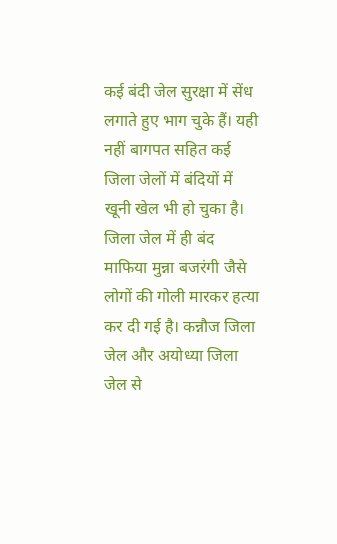कई बंदी जेल सुरक्षा में सेंध लगाते हुए भाग चुके हैं। यही नहीं बागपत सहित कई जिला जेलों में बंदियों में खूनी खेल भी हो चुका है। जिला जेल में ही बंद माफिया मुन्ना बजरंगी जैसे लोगों की गोली मारकर हत्या कर दी गई है। कन्नौज जिला जेल और अयोध्या जिला जेल से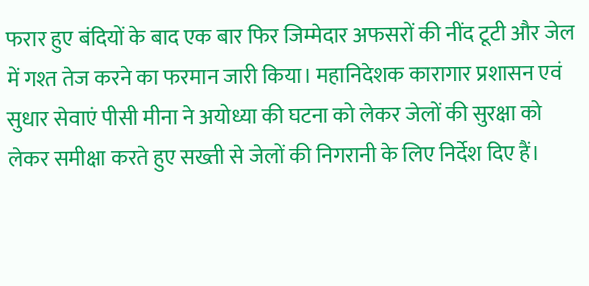फरार हुए बंदियों के बाद एक बार फिर जिम्मेदार अफसरों की नींद टूटी और जेल में गश्त तेज करने का फरमान जारी किया। महानिदेशक कारागार प्रशासन एवं सुधार सेवाएं पीसी मीना ने अयोध्या की घटना को लेकर जेलों की सुरक्षा को लेकर समीक्षा करते हुए सख्ती से जेलों की निगरानी के लिए निर्देश दिए हैं।